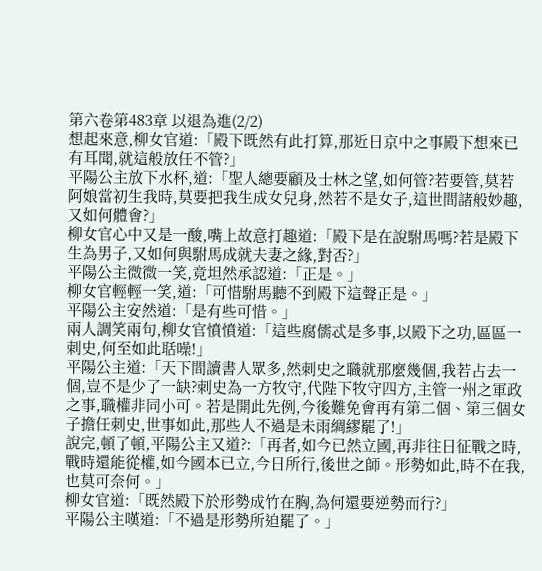第六卷第483章 以退為進(2/2)
想起來意,柳女官道:「殿下既然有此打算,那近日京中之事殿下想來已有耳聞,就這般放任不管?」
平陽公主放下水杯,道:「聖人總要顧及士林之望,如何管?若要管,莫若阿娘當初生我時,莫要把我生成女兒身,然若不是女子,這世間諸般妙趣,又如何體會?」
柳女官心中又是一酸,嘴上故意打趣道:「殿下是在說駙馬嗎?若是殿下生為男子,又如何與駙馬成就夫妻之緣,對否?」
平陽公主微微一笑,竟坦然承認道:「正是。」
柳女官輕輕一笑,道:「可惜駙馬聽不到殿下這聲正是。」
平陽公主安然道:「是有些可惜。」
兩人調笑兩句,柳女官憤憤道:「這些腐儒忒是多事,以殿下之功,區區一刺史,何至如此聒噪!」
平陽公主道:「天下間讀書人眾多,然刺史之職就那麼幾個,我若占去一個,豈不是少了一缺?刺史為一方牧守,代陛下牧守四方,主管一州之軍政之事,職權非同小可。若是開此先例,今後難免會再有第二個、第三個女子擔任刺史,世事如此,那些人不過是未雨綢繆罷了!」
說完,頓了頓,平陽公主又道?:「再者,如今已然立國,再非往日征戰之時,戰時還能從權,如今國本已立,今日所行,後世之師。形勢如此,時不在我,也莫可奈何。」
柳女官道:「既然殿下於形勢成竹在胸,為何還要逆勢而行?」
平陽公主嘆道:「不過是形勢所迫罷了。」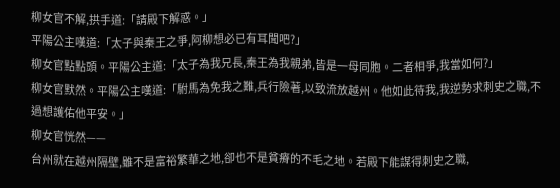柳女官不解,拱手道:「請殿下解惑。」
平陽公主嘆道:「太子與秦王之爭,阿柳想必已有耳聞吧?」
柳女官點點頭。平陽公主道:「太子為我兄長,秦王為我親弟,皆是一母同胞。二者相爭,我當如何?」
柳女官默然。平陽公主嘆道:「駙馬為免我之難,兵行險著,以致流放越州。他如此待我,我逆勢求刺史之職,不過想護佑他平安。」
柳女官恍然——
台州就在越州隔壁,雖不是富裕繁華之地,卻也不是貧瘠的不毛之地。若殿下能謀得刺史之職,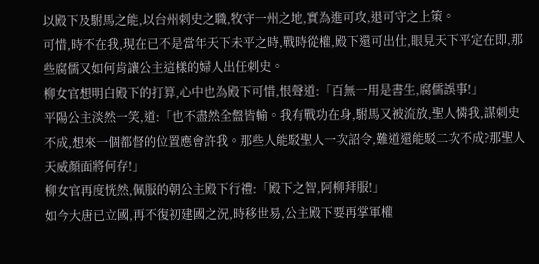以殿下及駙馬之能,以台州刺史之職,牧守一州之地,實為進可攻,退可守之上策。
可惜,時不在我,現在已不是當年天下未平之時,戰時從權,殿下還可出仕,眼見天下平定在即,那些腐儒又如何肯讓公主這樣的婦人出任刺史。
柳女官想明白殿下的打算,心中也為殿下可惜,恨聲道:「百無一用是書生,腐儒誤事!」
平陽公主淡然一笑,道:「也不盡然全盤皆輸。我有戰功在身,駙馬又被流放,聖人憐我,謀刺史不成,想來一個都督的位置應會許我。那些人能駁聖人一次詔令,難道還能駁二次不成?那聖人天威顏面將何存!」
柳女官再度恍然,佩服的朝公主殿下行禮:「殿下之智,阿柳拜服!」
如今大唐已立國,再不復初建國之況,時移世易,公主殿下要再掌軍權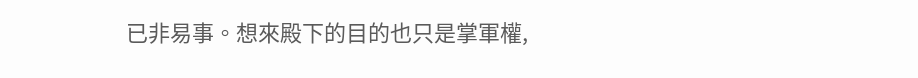已非易事。想來殿下的目的也只是掌軍權,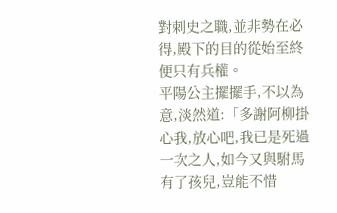對刺史之職,並非勢在必得,殿下的目的從始至終便只有兵權。
平陽公主擺擺手,不以為意,淡然道:「多謝阿柳掛心我,放心吧,我已是死過一次之人,如今又與駙馬有了孩兒,豈能不惜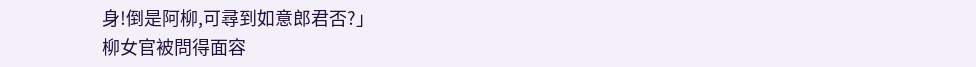身!倒是阿柳,可尋到如意郎君否?」
柳女官被問得面容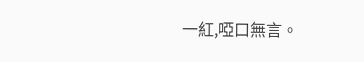一紅,啞口無言。